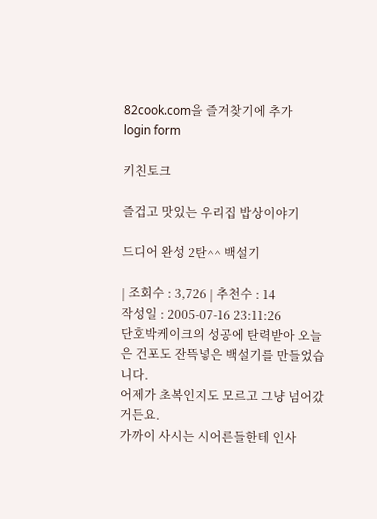82cook.com을 즐겨찾기에 추가
login form

키친토크

즐겁고 맛있는 우리집 밥상이야기

드디어 완성 2탄^^ 백설기

| 조회수 : 3,726 | 추천수 : 14
작성일 : 2005-07-16 23:11:26
단호박케이크의 성공에 탄력받아 오늘은 건포도 잔뜩넣은 백설기를 만들었습니다.
어제가 초복인지도 모르고 그냥 넘어갔거든요.
가까이 사시는 시어른들한테 인사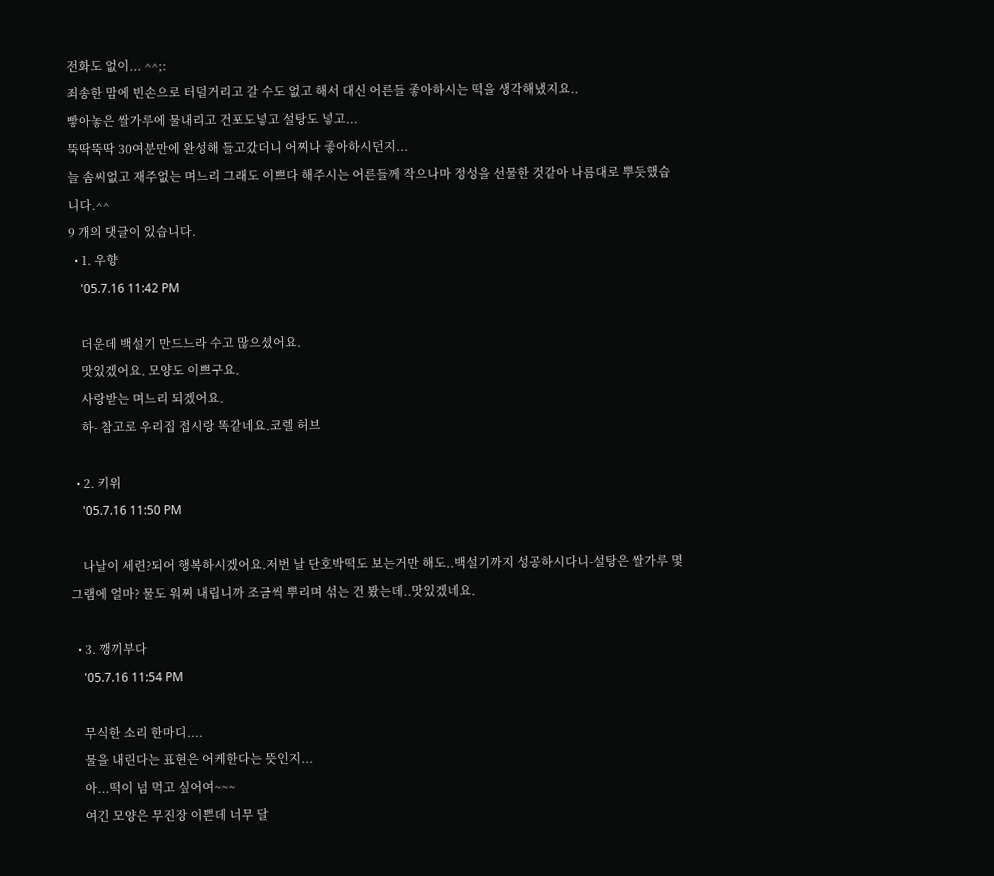전화도 없이... ^^;:
죄송한 맘에 빈손으로 터덜거리고 갈 수도 없고 해서 대신 어른들 좋아하시는 떡을 생각해냈지요..
빻아놓은 쌀가루에 물내리고 건포도넣고 설탕도 넣고...
뚝딱뚝딱 30여분만에 완성해 들고갔더니 어찌나 좋아하시던지...
늘 솜씨없고 재주없는 며느리 그래도 이쁘다 해주시는 어른들께 작으나마 정성을 선물한 것같아 나름대로 뿌듯했습니다.^^
9 개의 댓글이 있습니다.
  • 1. 우향
    '05.7.16 11:42 PM

    더운데 백설기 만드느라 수고 많으셨어요.
    맛있겠어요. 모양도 이쁘구요.
    사랑받는 며느리 되겠어요.
    하- 참고로 우리집 접시랑 똑같네요.코렐 허브

  • 2. 키위
    '05.7.16 11:50 PM

    나날이 세련?되어 행복하시겠어요.저번 날 단호박떡도 보는거만 해도..백설기까지 성공하시다니-설탕은 쌀가루 몇그램에 얼마? 물도 워찌 내립니까 조금씩 뿌리며 섞는 건 봤는데..맛있겠네요.

  • 3. 깽끼부다
    '05.7.16 11:54 PM

    무식한 소리 한마디....
    물을 내린다는 표현은 어케한다는 뜻인지...
    아...떡이 넘 먹고 싶어여~~~
    여긴 모양은 무진장 이쁜데 너무 달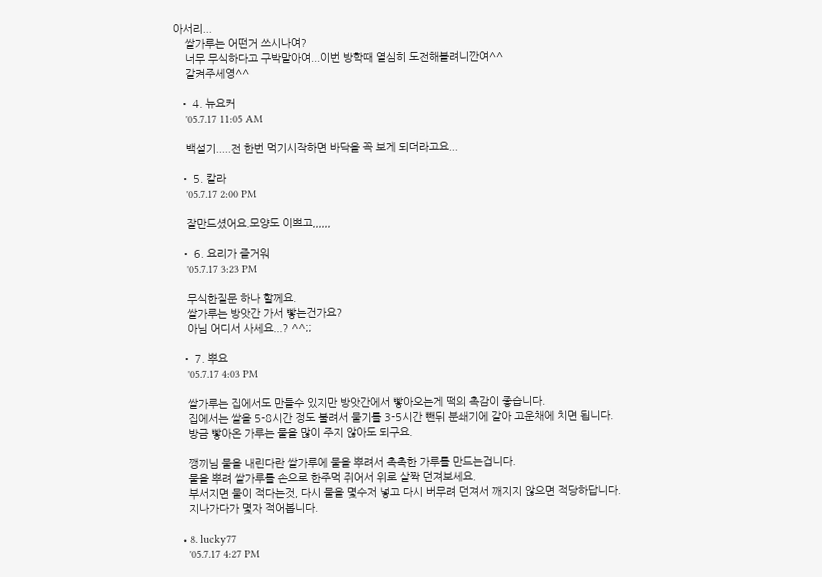아서리...
    쌀가루는 어떤거 쓰시나여?
    너무 무식하다고 구박말아여...이번 방학때 열심히 도전해볼려니깐여^^
    갈켜주세영^^

  • 4. 뉴요커
    '05.7.17 11:05 AM

    백설기.....전 한번 먹기시작하면 바닥을 꼭 보게 되더라고요...

  • 5. 칼라
    '05.7.17 2:00 PM

    잘만드셨어요.모양도 이쁘고,,,,,,

  • 6. 요리가 즐거워
    '05.7.17 3:23 PM

    무식한질문 하나 할께요.
    쌀가루는 방앗간 가서 빻는건가요?
    아님 어디서 사세요...? ^^;;

  • 7. 뿌요
    '05.7.17 4:03 PM

    쌀가루는 집에서도 만들수 있지만 방앗간에서 빻아오는게 떡의 촉감이 좋습니다.
    집에서는 쌀을 5-8시간 정도 불려서 물기를 3-5시간 뺀뒤 분쇄기에 갈아 고운채에 치면 됩니다.
    방금 빻아온 가루는 물을 많이 주지 않아도 되구요.

    깽끼님 물을 내린다란 쌀가루에 물을 뿌려서 촉촉한 가루를 만드는겁니다.
    물을 뿌려 쌀가루를 손으로 한주먹 쥐어서 위로 살짝 던져보세요.
    부서지면 물이 적다는것, 다시 물을 몇수저 넣고 다시 버무려 던져서 깨지지 않으면 적당하답니다.
    지나가다가 몇자 적어봅니다.

  • 8. lucky77
    '05.7.17 4:27 PM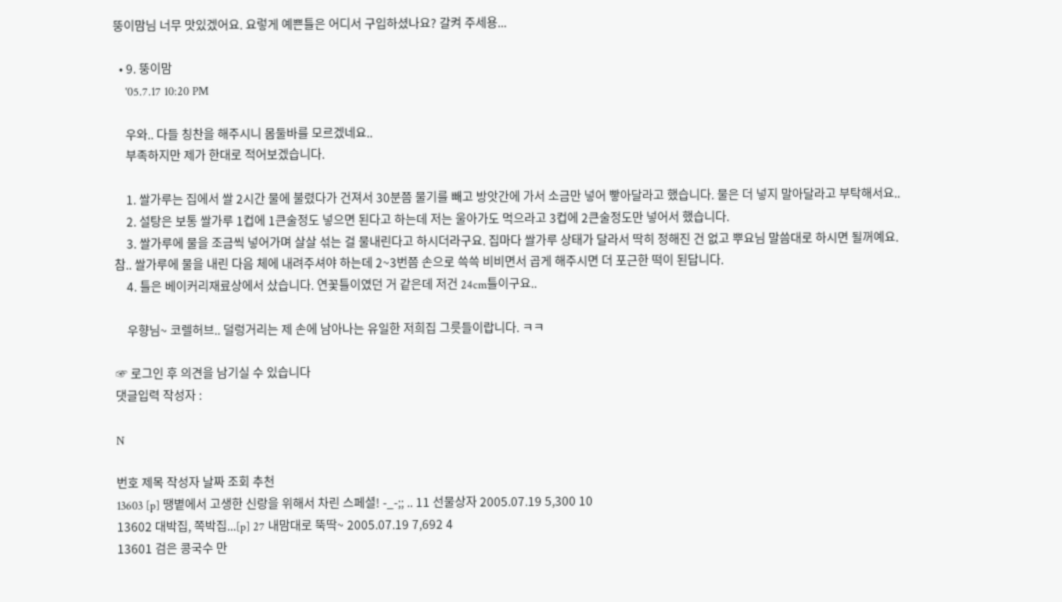뚱이맘님 너무 맛있겠어요. 요렇게 예쁜틀은 어디서 구입하셨나요? 갈켜 주세용...

  • 9. 뚱이맘
    '05.7.17 10:20 PM

    우와.. 다들 칭찬을 해주시니 몸둘바를 모르겠네요..
    부족하지만 제가 한대로 적어보겠습니다.

    1. 쌀가루는 집에서 쌀 2시간 물에 불렸다가 건져서 30분쯤 물기를 빼고 방앗간에 가서 소금만 넣어 빻아달라고 했습니다. 물은 더 넣지 말아달라고 부탁해서요..
    2. 설탕은 보통 쌀가루 1컵에 1큰술정도 넣으면 된다고 하는데 저는 울아가도 먹으라고 3컵에 2큰술정도만 넣어서 했습니다.
    3. 쌀가루에 물을 조금씩 넣어가며 살살 섞는 걸 물내린다고 하시더라구요. 집마다 쌀가루 상태가 달라서 딱히 정해진 건 없고 뿌요님 말씀대로 하시면 될꺼예요. 참.. 쌀가루에 물을 내린 다음 체에 내려주셔야 하는데 2~3번쯤 손으로 쓱쓱 비비면서 곱게 해주시면 더 포근한 떡이 된답니다.
    4. 틀은 베이커리재료상에서 샀습니다. 연꽃틀이였던 거 같은데 저건 24cm틀이구요..

    우향님~ 코렐허브.. 덜렁거리는 제 손에 남아나는 유일한 저희집 그릇들이랍니다. ㅋㅋ

☞ 로그인 후 의견을 남기실 수 있습니다
댓글입력 작성자 :

N

번호 제목 작성자 날짜 조회 추천
13603 [p] 땡볕에서 고생한 신랑을 위해서 차린 스페셜! -_-;; .. 11 선물상자 2005.07.19 5,300 10
13602 대박집, 쪽박집...[p] 27 내맘대로 뚝딱~ 2005.07.19 7,692 4
13601 검은 콩국수 만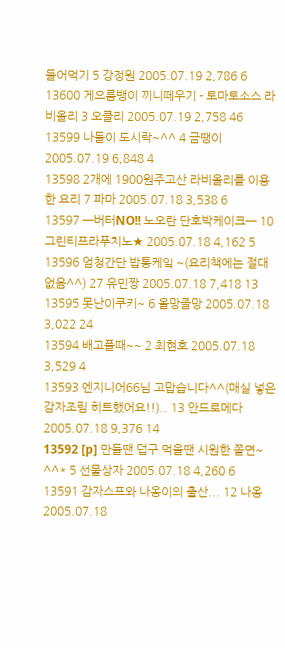들어먹기 5 강정원 2005.07.19 2,786 6
13600 게으름뱅이 끼니떼우기 - 토마토소스 라비올리 3 오클리 2005.07.19 2,758 46
13599 나들이 도시락~^^ 4 금땡이 2005.07.19 6,848 4
13598 2개에 1900원주고산 라비올리를 이용한 요리 7 파마 2005.07.18 3,538 6
13597 ━버터NO!! 노오란 단호박케이크━ 10 그린티프라푸치노★ 2005.07.18 4,162 5
13596 엄청간단 밥통케잌 ~(요리책에는 절대없음^^) 27 유민짱 2005.07.18 7,418 13
13595 못난이쿠키~ 6 올망졸망 2005.07.18 3,022 24
13594 배고플때~~ 2 최현호 2005.07.18 3,529 4
13593 엔지니어66님 고맙습니다^^(매실 넣은 감자조림 히트했어요!!).. 13 안드로메다 2005.07.18 9,376 14
13592 [p] 만들땐 덥구 먹을땐 시원한 쫄면~ ^^* 5 선물상자 2005.07.18 4,260 6
13591 감자스프와 나옹이의 출산... 12 나옹 2005.07.18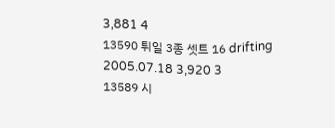3,881 4
13590 튀일 3종 셋트 16 drifting 2005.07.18 3,920 3
13589 시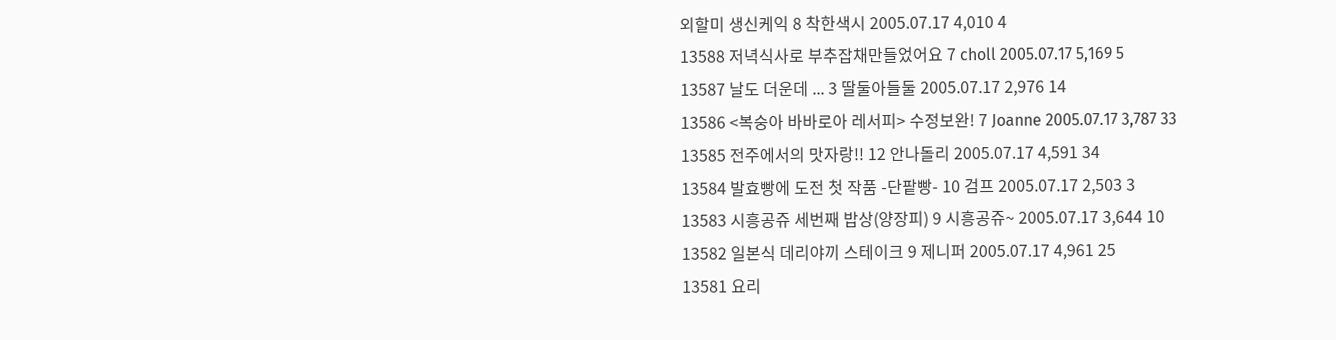외할미 생신케익 8 착한색시 2005.07.17 4,010 4
13588 저녁식사로 부추잡채만들었어요 7 choll 2005.07.17 5,169 5
13587 날도 더운데 ... 3 딸둘아들둘 2005.07.17 2,976 14
13586 <복숭아 바바로아 레서피> 수정보완! 7 Joanne 2005.07.17 3,787 33
13585 전주에서의 맛자랑!! 12 안나돌리 2005.07.17 4,591 34
13584 발효빵에 도전 첫 작품 -단팥빵- 10 검프 2005.07.17 2,503 3
13583 시흥공쥬 세번째 밥상(양장피) 9 시흥공쥬~ 2005.07.17 3,644 10
13582 일본식 데리야끼 스테이크 9 제니퍼 2005.07.17 4,961 25
13581 요리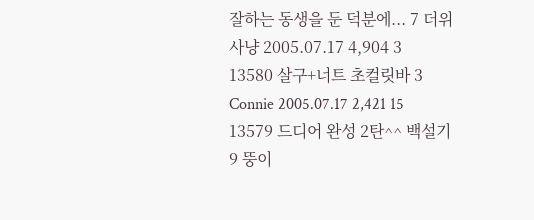잘하는 동생을 둔 덕분에... 7 더위사냥 2005.07.17 4,904 3
13580 살구+너트 초컬릿바 3 Connie 2005.07.17 2,421 15
13579 드디어 완성 2탄^^ 백설기 9 뚱이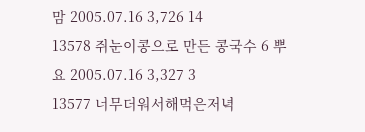맘 2005.07.16 3,726 14
13578 쥐눈이콩으로 만든 콩국수 6 뿌요 2005.07.16 3,327 3
13577 너무더워서해먹은저녁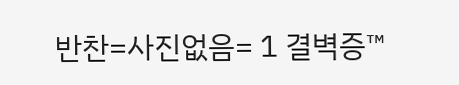반찬=사진없음= 1 결벽증™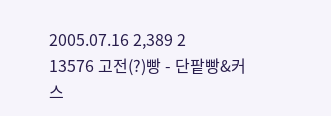2005.07.16 2,389 2
13576 고전(?)빵 - 단팥빵&커스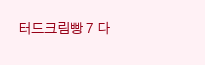터드크림빵 7 다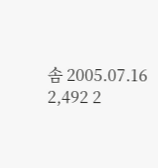솜 2005.07.16 2,492 2